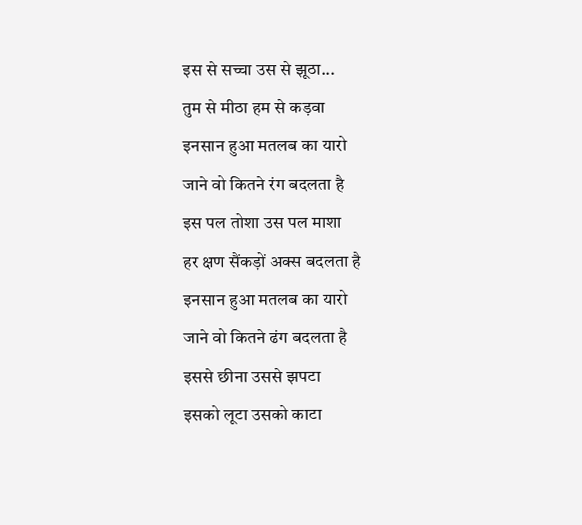इस से सच्चा उस से झूठा...
तुम से मीठा हम से कड़वा
इनसान हुआ मतलब का यारो
जाने वो कितने रंग बदलता है
इस पल तोशा उस पल माशा
हर क्षण सैंकड़ों अक्स बदलता है
इनसान हुआ मतलब का यारो
जाने वो कितने ढंग बदलता है
इससे छीना उससे झपटा
इसको लूटा उसको काटा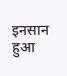इनसान हुआ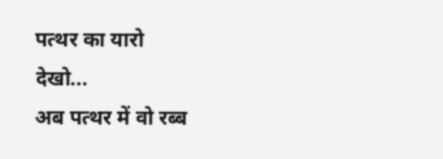पत्थर का यारो
देखो...
अब पत्थर में वो रब्ब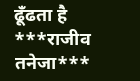ढूँढता है
***राजीव तनेजा***